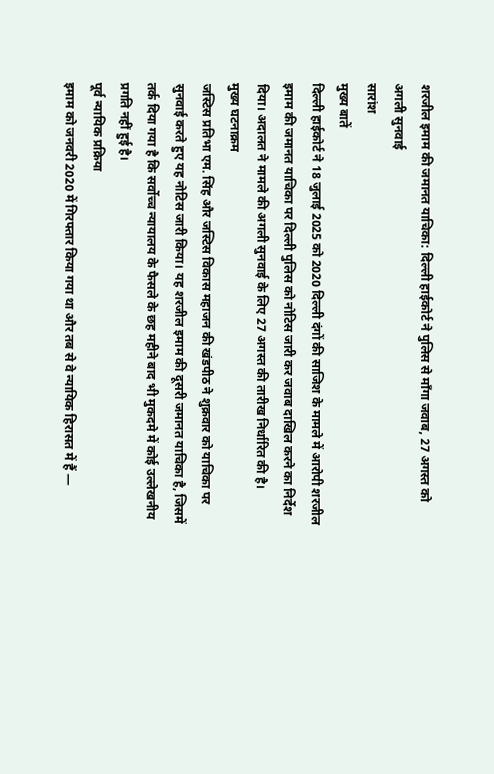शरजील इमाम की जमानत याचिका: दिल्ली हाईकोर्ट ने पुलिस से माँगा जवाब, 27 अगस्त को अगली सुनवाई
सारांश
मुख्य बातें
दिल्ली हाईकोर्ट ने 18 जुलाई 2025 को 2020 दिल्ली दंगों की साजिश के मामले में आरोपी शरजील इमाम की जमानत याचिका पर दिल्ली पुलिस को नोटिस जारी कर जवाब दाखिल करने का निर्देश दिया। अदालत ने मामले की अगली सुनवाई के लिए 27 अगस्त की तारीख निर्धारित की है।
मुख्य घटनाक्रम
जस्टिस प्रतिभा एम. सिंह और जस्टिस विकास महाजन की खंडपीठ ने शुक्रवार को याचिका पर सुनवाई करते हुए यह नोटिस जारी किया। यह शरजील इमाम की दूसरी जमानत याचिका है, जिसमें तर्क दिया गया है कि सर्वोच्च न्यायालय के फैसले के छह महीने बाद भी मुकदमे में कोई उल्लेखनीय प्रगति नहीं हुई है।
पूर्व न्यायिक प्रक्रिया
इमाम को जनवरी 2020 में गिरफ्तार किया गया था और तब से वे न्यायिक हिरासत में हैं —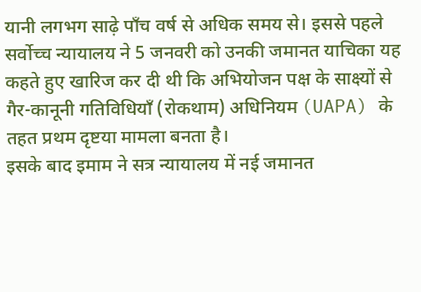यानी लगभग साढ़े पाँच वर्ष से अधिक समय से। इससे पहले सर्वोच्च न्यायालय ने 5 जनवरी को उनकी जमानत याचिका यह कहते हुए खारिज कर दी थी कि अभियोजन पक्ष के साक्ष्यों से गैर-कानूनी गतिविधियाँ (रोकथाम) अधिनियम (UAPA) के तहत प्रथम दृष्टया मामला बनता है।
इसके बाद इमाम ने सत्र न्यायालय में नई जमानत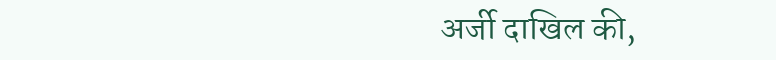अर्जी दाखिल की,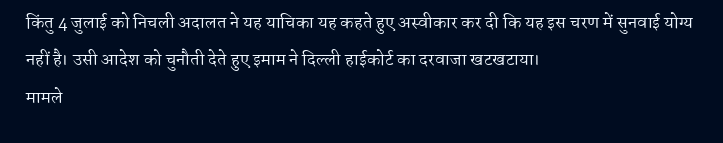किंतु 4 जुलाई को निचली अदालत ने यह याचिका यह कहते हुए अस्वीकार कर दी कि यह इस चरण में सुनवाई योग्य नहीं है। उसी आदेश को चुनौती देते हुए इमाम ने दिल्ली हाईकोर्ट का दरवाजा खटखटाया।
मामले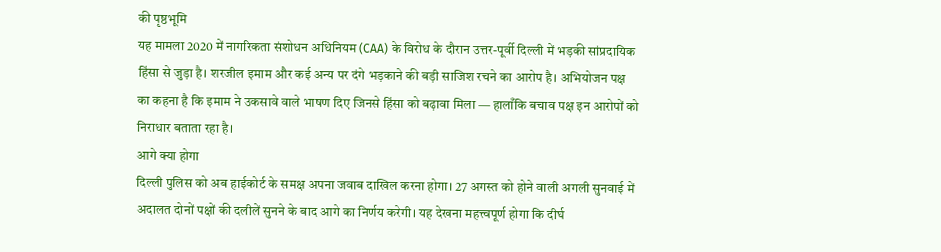की पृष्ठभूमि
यह मामला 2020 में नागरिकता संशोधन अधिनियम (CAA) के विरोध के दौरान उत्तर-पूर्वी दिल्ली में भड़की सांप्रदायिक हिंसा से जुड़ा है। शरजील इमाम और कई अन्य पर दंगे भड़काने की बड़ी साजिश रचने का आरोप है। अभियोजन पक्ष का कहना है कि इमाम ने उकसावे वाले भाषण दिए जिनसे हिंसा को बढ़ावा मिला — हालाँकि बचाव पक्ष इन आरोपों को निराधार बताता रहा है।
आगे क्या होगा
दिल्ली पुलिस को अब हाईकोर्ट के समक्ष अपना जवाब दाखिल करना होगा। 27 अगस्त को होने वाली अगली सुनवाई में अदालत दोनों पक्षों की दलीलें सुनने के बाद आगे का निर्णय करेगी। यह देखना महत्त्वपूर्ण होगा कि दीर्घ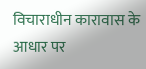विचाराधीन कारावास के आधार पर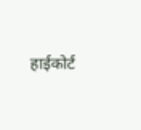हाईकोर्ट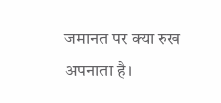जमानत पर क्या रुख अपनाता है।